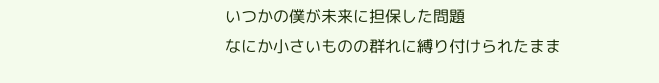いつかの僕が未来に担保した問題
なにか小さいものの群れに縛り付けられたまま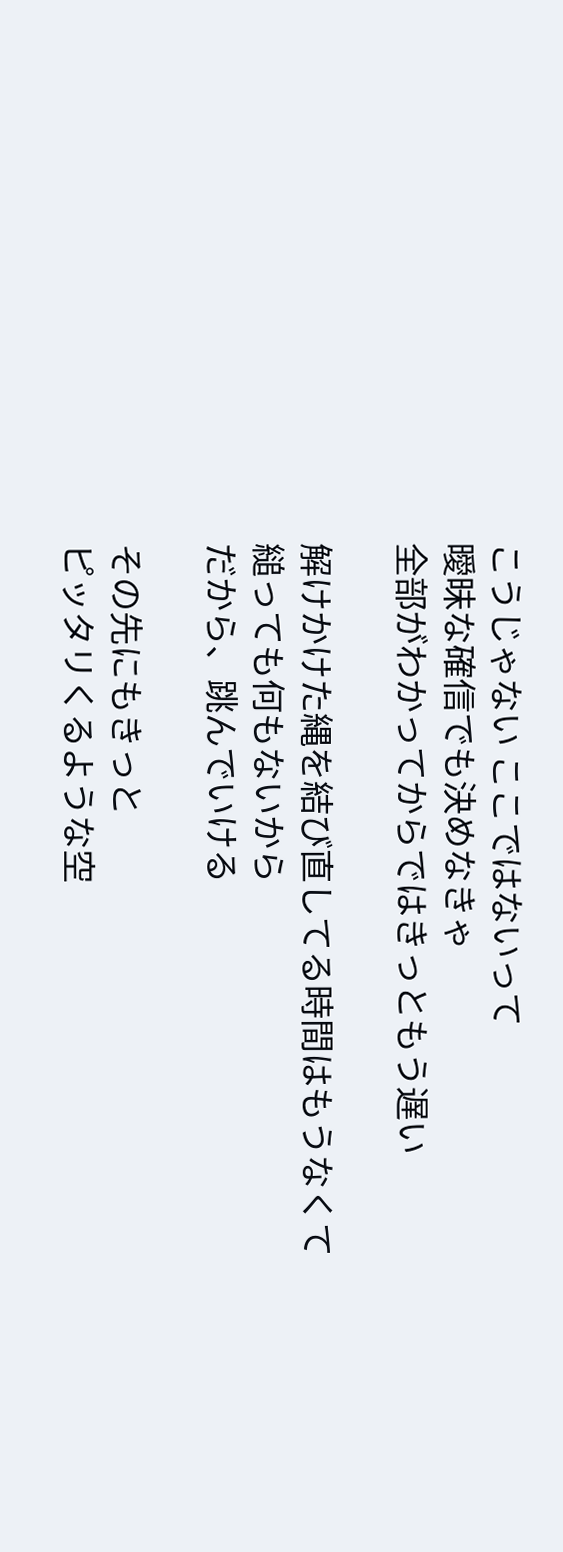こうじゃない ここではないって
曖昧な確信でも決めなきゃ
全部がわかってからではきっともう遅い

解けかけた縄を結び直してる時間はもうなくて
縋っても何もないから
だから、跳んでいける

その先にもきっと
ピッタリくるような空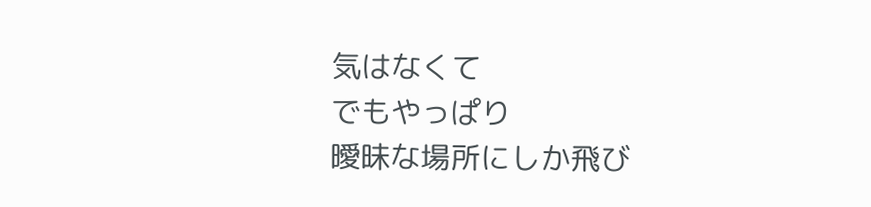気はなくて
でもやっぱり
曖昧な場所にしか飛び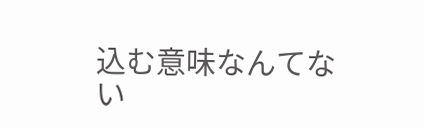込む意味なんてない